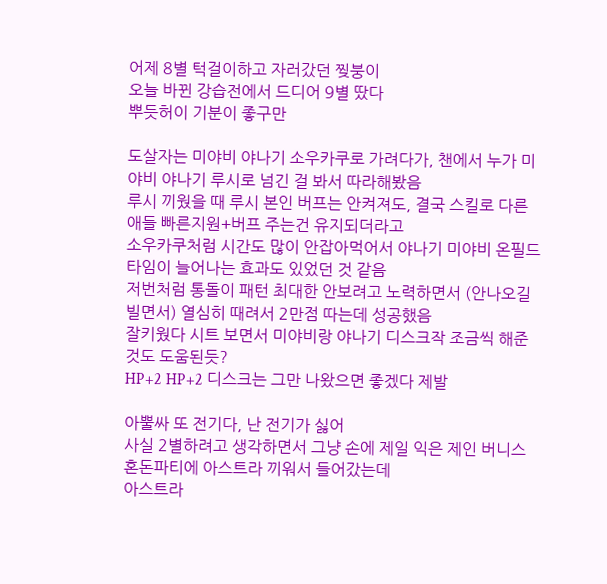어제 8별 턱걸이하고 자러갔던 찢붕이
오늘 바뀐 강습전에서 드디어 9별 땄다
뿌듯허이 기분이 좋구만

도살자는 미야비 야나기 소우카쿠로 가려다가, 챈에서 누가 미야비 야나기 루시로 넘긴 걸 봐서 따라해봤음
루시 끼웠을 때 루시 본인 버프는 안켜져도, 결국 스킬로 다른애들 빠른지원+버프 주는건 유지되더라고
소우카쿠처럼 시간도 많이 안잡아먹어서 야나기 미야비 온필드 타임이 늘어나는 효과도 있었던 것 같음
저번처럼 통돌이 패턴 최대한 안보려고 노력하면서 (안나오길 빌면서) 열심히 때려서 2만점 따는데 성공했음
잘키웠다 시트 보면서 미야비랑 야나기 디스크작 조금씩 해준것도 도움된듯?
HP+2 HP+2 디스크는 그만 나왔으면 좋겠다 제발

아뿔싸 또 전기다, 난 전기가 싫어
사실 2별하려고 생각하면서 그냥 손에 제일 익은 제인 버니스 혼돈파티에 아스트라 끼워서 들어갔는데
아스트라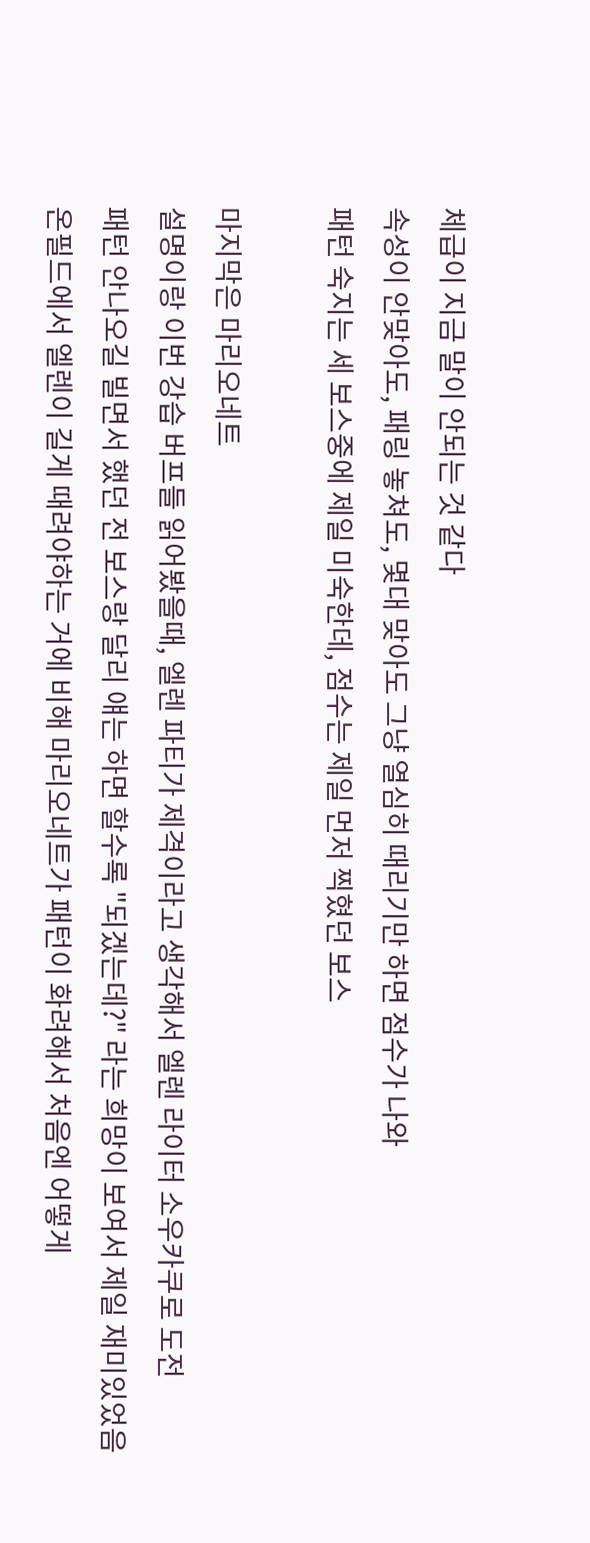체급이 지금 말이 안되는 것 같다
속성이 안맞아도, 패링 놓쳐도, 몇대 맞아도 그냥 열심히 때리기만 하면 점수가 나와
패턴 숙지는 세 보스중에 제일 미숙한데, 점수는 제일 먼저 찍혔던 보스

마지막은 마리오네트
설명이랑 이번 강습 버프들 읽어봤을때, 엘렌 파티가 제격이라고 생각해서 엘렌 라이터 소우카쿠로 도전
패턴 안나오길 빌면서 했던 전 보스랑 달리 얘는 하면 할수록 "되겠는데?" 라는 희망이 보여서 제일 재미있었음
온필드에서 엘렌이 길게 때려야하는 거에 비해 마리오네트가 패턴이 화려해서 처음엔 어떻게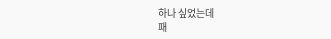하나 싶었는데
패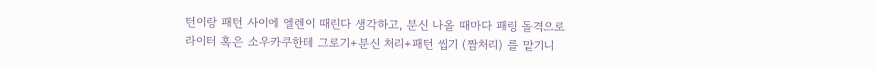턴이랑 패턴 사이에 엘렌이 때린다 생각하고, 분신 나올 때마다 패링 돌격으로 라이터 혹은 소우카쿠한테 그로기+분신 처리+패턴 씹기 (짬처리) 를 맡기니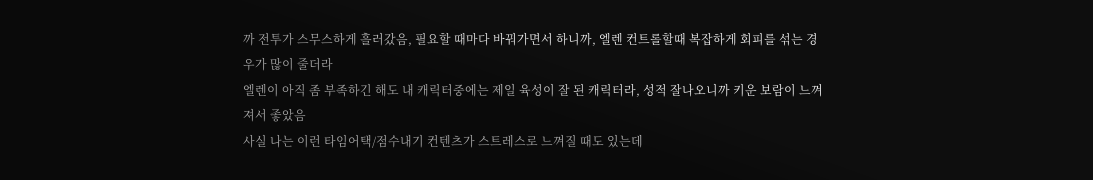까 전투가 스무스하게 흘러갔음, 필요할 때마다 바꿔가면서 하니까, 엘렌 컨트롤할때 복잡하게 회피를 섞는 경우가 많이 줄더라
엘렌이 아직 좀 부족하긴 해도 내 캐릭터중에는 제일 육성이 잘 된 캐릭터라, 성적 잘나오니까 키운 보람이 느껴져서 좋았음
사실 나는 이런 타임어택/점수내기 컨텐츠가 스트레스로 느껴질 때도 있는데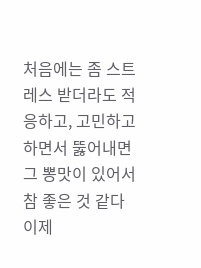처음에는 좀 스트레스 받더라도 적응하고, 고민하고 하면서 뚫어내면 그 뽕맛이 있어서 참 좋은 것 같다
이제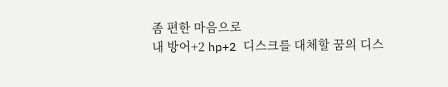좀 편한 마음으로
내 방어+2 hp+2 디스크를 대체할 꿈의 디스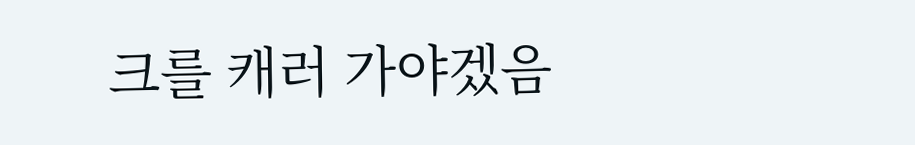크를 캐러 가야겠음